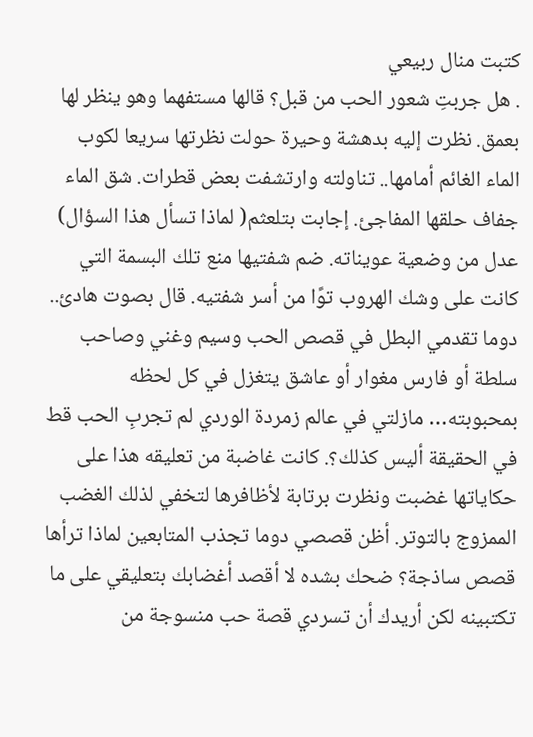كتبت منال ربيعي
. هل جربتِ شعور الحب من قبل؟ قالها مستفهما وهو ينظر لها بعمق. نظرت إليه بدهشة وحيرة حولت نظرتها سريعا لكوب الماء الغائم أمامها.. تناولته وارتشفت بعض قطرات. شق الماء جفاف حلقها المفاجئ. إجابت بتلعثم( لماذا تسأل هذا السؤال) عدل من وضعية عويناته. ضم شفتيها منع تلك البسمة التي كانت على وشك الهروب توًا من أسر شفتيه. قال بصوت هادئ.. دوما تقدمي البطل في قصص الحب وسيم وغني وصاحب سلطة أو فارس مغوار أو عاشق يتغزل في كل لحظه بمحبوبته… مازلتي في عالم زمردة الوردي لم تجربِ الحب قط في الحقيقة أليس كذلك؟. كانت غاضبة من تعليقه هذا على حكاياتها غضبت ونظرت برتابة لأظافرها لتخفي لذلك الغضب الممزوج بالتوتر. أظن قصصي دوما تجذب المتابعين لماذا ترأها قصص ساذجة؟ ضحك بشده لا أقصد أغضابك بتعليقي على ما تكتبينه لكن أريدك أن تسردي قصة حب منسوجة من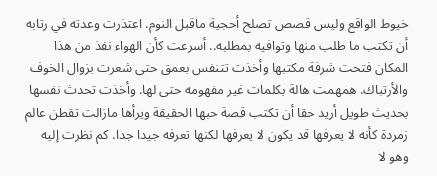خيوط الواقع وليس قصص تصلح أحجية ماقبل النوم. اعتذرت وعدته في رتابه أن تكتب ما طلب منها وتوافيه بمطلبه.. أسرعت كأن الهواء نفذ من هذا المكان فتحت شرفة مكتبها وأخذت تتنفس بعمق حتى شعرت بزوال الخوف والأرتباك. همهمت هالة بكلمات غير مفهومه حتى لها. وأخذت تحدث نفسها بحديث طويل أريد حقا أن تكتب قصة حبها الحقيقة ويرأها مازالت تقطن عالم زمردة كأنه لا يعرفها قد يكون لا يعرفها لكنها تعرفه جيدا جدا. كم نظرت إليه وهو لا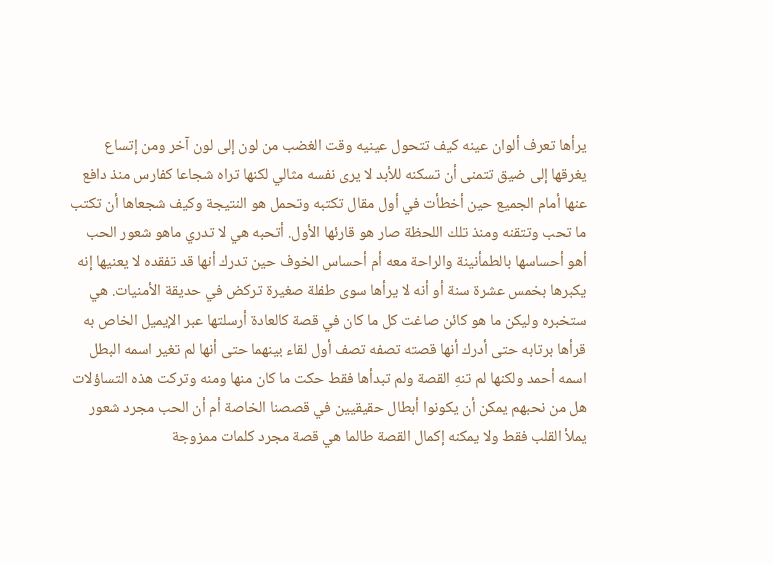يرأها تعرف ألوان عينه كيف تتحول عينيه وقت الغضب من لون إلى لون آخر ومن إتساع يغرقها إلى ضيق تتمنى أن تسكنه للأبد لا يرى نفسه مثالي لكنها تراه شجاعا كفارس منذ دافع عنها أمام الجميع حين أخطأت في أول مقال تكتبه وتحمل هو النتيجة وكيف شجعاها أن تكتب ما تحب وتتقنه ومنذ تلك اللحظة صار هو قارئها الأول. أتحبه هي لا تدري ماهو شعور الحب أهو أحساسها بالطمأنينة والراحة معه أم أحساس الخوف حين تدرك أنها قد تفقده لا يعنيها إنه يكبرها بخمس عشرة سنة أو أنه لا يرأها سوى طفلة صغيرة تركض في حديقة الأمنيات. هي ستخبره وليكن ما هو كائن صاغت كل ما كان في قصة كالعادة أرسلتها عبر الإيميل الخاص به قرأها برتابه حتى أدرك أنها قصته تصفه تصف أول لقاء بينهما حتى أنها لم تغير اسمه البطل اسمه أحمد ولكنها لم تنهِ القصة ولم تبدأها فقط حكت ما كان منها ومنه وتركت هذه التساؤلات هل من نحبهم يمكن أن يكونوا أبطال حقيقيين في قصصنا الخاصة أم أن الحب مجرد شعور يملأ القلب فقط ولا يمكنه إكمال القصة طالما هي قصة مجرد كلمات ممزوجة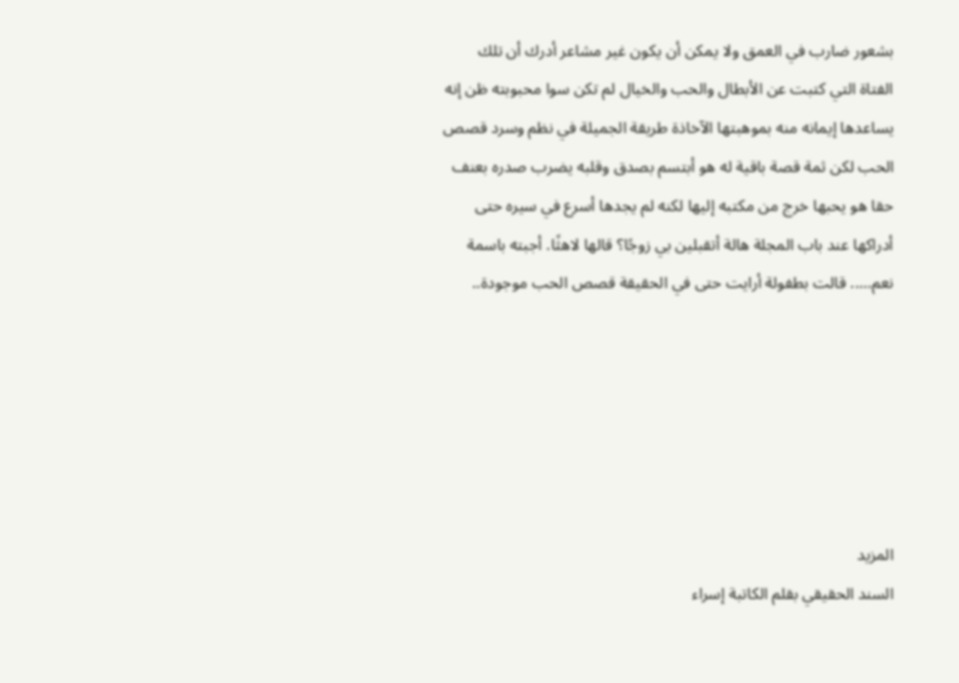بشعور ضارب في العمق ولا يمكن أن يكون غير مشاعر أدرك أن تلك الفتاة التي كتبت عن الأبطال والحب والخيال لم تكن سوا محبوبته ظن إنه يساعدها إيمانه منه بموهبتها الآخاذة طريقة الجميلة في نظم وسرد قصص الحب لكن ثمة قصة باقية له هو أبتسم بصدق وقلبه يضرب صدره بعنف حقا هو يحبها خرج من مكتبه إليها لكنه لم يجدها أسرع في سيره حتى أدراكها عند باب المجلة هالة أتقبلين بي زوجًا؟ قالها لاهثًا. أجبته باسمة نعم….. قالت بطفولة أرايت حتى في الحقيقة قصص الحب موجودة..






المزيد
السند الحقيقي بقلم الكاتبة إسراء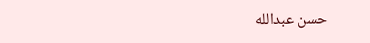حسن عبدالله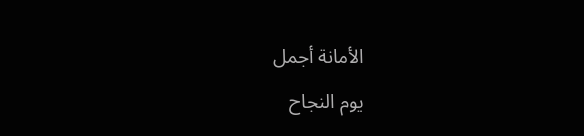الأمانة أجمل
يوم النجاح